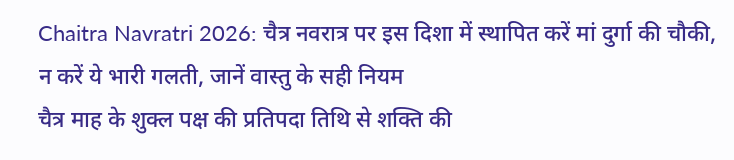Chaitra Navratri 2026: चैत्र नवरात्र पर इस दिशा में स्थापित करें मां दुर्गा की चौकी, न करें ये भारी गलती, जानें वास्तु के सही नियम
चैत्र माह के शुक्ल पक्ष की प्रतिपदा तिथि से शक्ति की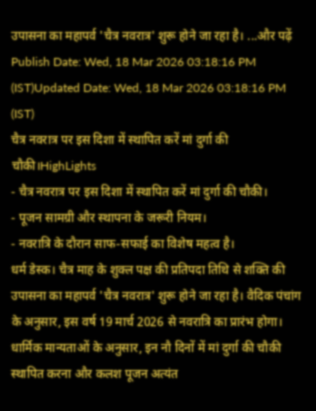उपासना का महापर्व 'चैत्र नवरात्र' शुरू होने जा रहा है। ...और पढ़ें
Publish Date: Wed, 18 Mar 2026 03:18:16 PM (IST)Updated Date: Wed, 18 Mar 2026 03:18:16 PM (IST)
चैत्र नवरात्र पर इस दिशा में स्थापित करें मां दुर्गा की चौकी।HighLights
- चैत्र नवरात्र पर इस दिशा में स्थापित करें मां दुर्गा की चौकी।
- पूजन सामग्री और स्थापना के जरूरी नियम।
- नवरात्रि के दौरान साफ-सफाई का विशेष महत्व है।
धर्म डेस्क। चैत्र माह के शुक्ल पक्ष की प्रतिपदा तिथि से शक्ति की उपासना का महापर्व 'चैत्र नवरात्र' शुरू होने जा रहा है। वैदिक पंचांग के अनुसार, इस वर्ष 19 मार्च 2026 से नवरात्रि का प्रारंभ होगा।
धार्मिक मान्यताओं के अनुसार, इन नौ दिनों में मां दुर्गा की चौकी स्थापित करना और कलश पूजन अत्यंत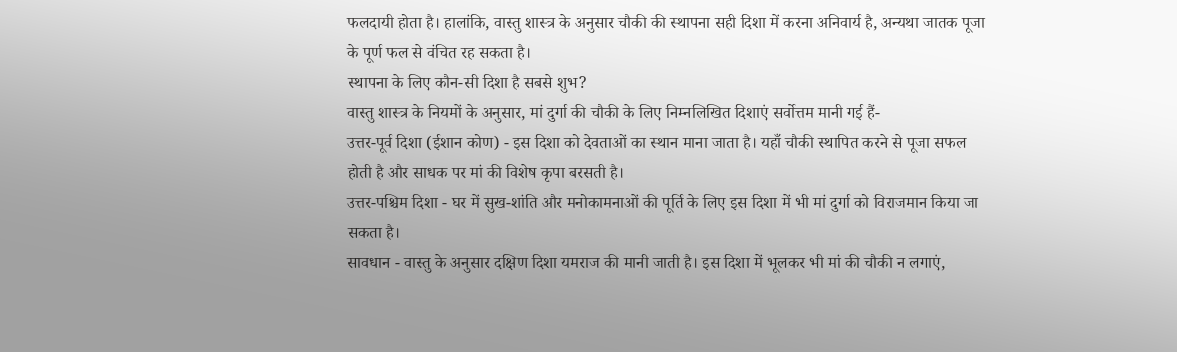फलदायी होता है। हालांकि, वास्तु शास्त्र के अनुसार चौकी की स्थापना सही दिशा में करना अनिवार्य है, अन्यथा जातक पूजा के पूर्ण फल से वंचित रह सकता है।
स्थापना के लिए कौन-सी दिशा है सबसे शुभ?
वास्तु शास्त्र के नियमों के अनुसार, मां दुर्गा की चौकी के लिए निम्नलिखित दिशाएं सर्वोत्तम मानी गई हैं-
उत्तर-पूर्व दिशा (ईशान कोण) - इस दिशा को देवताओं का स्थान माना जाता है। यहाँ चौकी स्थापित करने से पूजा सफल होती है और साधक पर मां की विशेष कृपा बरसती है।
उत्तर-पश्चिम दिशा - घर में सुख-शांति और मनोकामनाओं की पूर्ति के लिए इस दिशा में भी मां दुर्गा को विराजमान किया जा सकता है।
सावधान - वास्तु के अनुसार दक्षिण दिशा यमराज की मानी जाती है। इस दिशा में भूलकर भी मां की चौकी न लगाएं,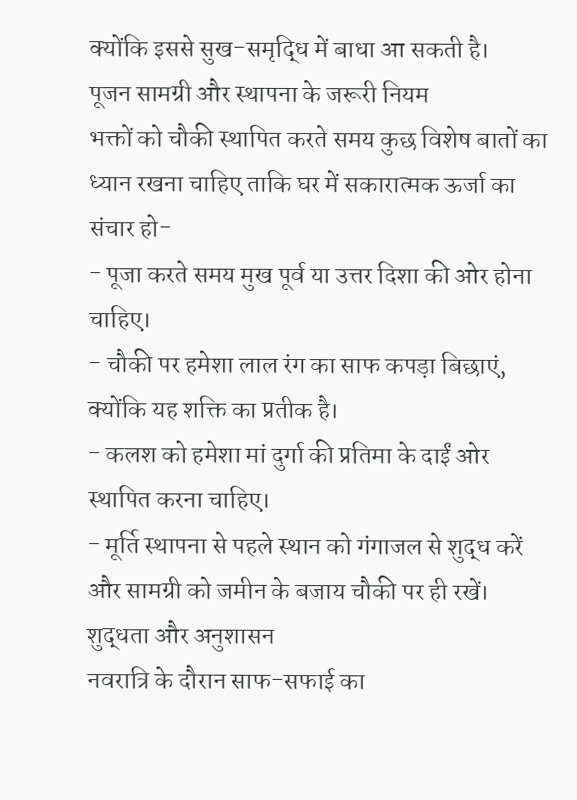क्योंकि इससे सुख-समृद्धि में बाधा आ सकती है।
पूजन सामग्री और स्थापना के जरूरी नियम
भक्तों को चौकी स्थापित करते समय कुछ विशेष बातों का ध्यान रखना चाहिए ताकि घर में सकारात्मक ऊर्जा का संचार हो-
- पूजा करते समय मुख पूर्व या उत्तर दिशा की ओर होना चाहिए।
- चौकी पर हमेशा लाल रंग का साफ कपड़ा बिछाएं, क्योंकि यह शक्ति का प्रतीक है।
- कलश को हमेशा मां दुर्गा की प्रतिमा के दाईं ओर स्थापित करना चाहिए।
- मूर्ति स्थापना से पहले स्थान को गंगाजल से शुद्ध करें और सामग्री को जमीन के बजाय चौकी पर ही रखें।
शुद्धता और अनुशासन
नवरात्रि के दौरान साफ-सफाई का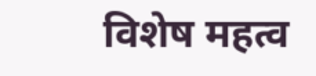विशेष महत्व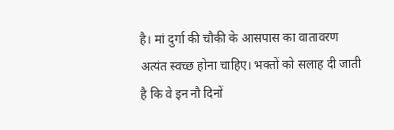है। मां दुर्गा की चौकी के आसपास का वातावरण अत्यंत स्वच्छ होना चाहिए। भक्तों को सलाह दी जाती है कि वे इन नौ दिनों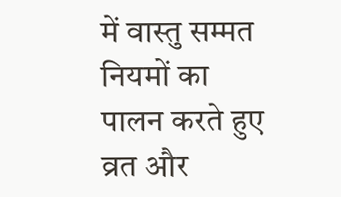में वास्तु सम्मत नियमों का पालन करते हुए व्रत और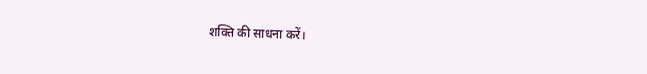शक्ति की साधना करें।